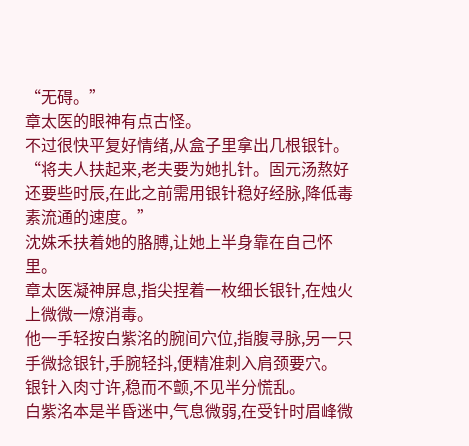“无碍。”
章太医的眼神有点古怪。
不过很快平复好情绪,从盒子里拿出几根银针。
“将夫人扶起来,老夫要为她扎针。固元汤熬好还要些时辰,在此之前需用银针稳好经脉,降低毒素流通的速度。”
沈姝禾扶着她的胳膊,让她上半身靠在自己怀里。
章太医凝神屏息,指尖捏着一枚细长银针,在烛火上微微一燎消毒。
他一手轻按白紫洺的腕间穴位,指腹寻脉,另一只手微捻银针,手腕轻抖,便精准刺入肩颈要穴。
银针入肉寸许,稳而不颤,不见半分慌乱。
白紫洺本是半昏迷中,气息微弱,在受针时眉峰微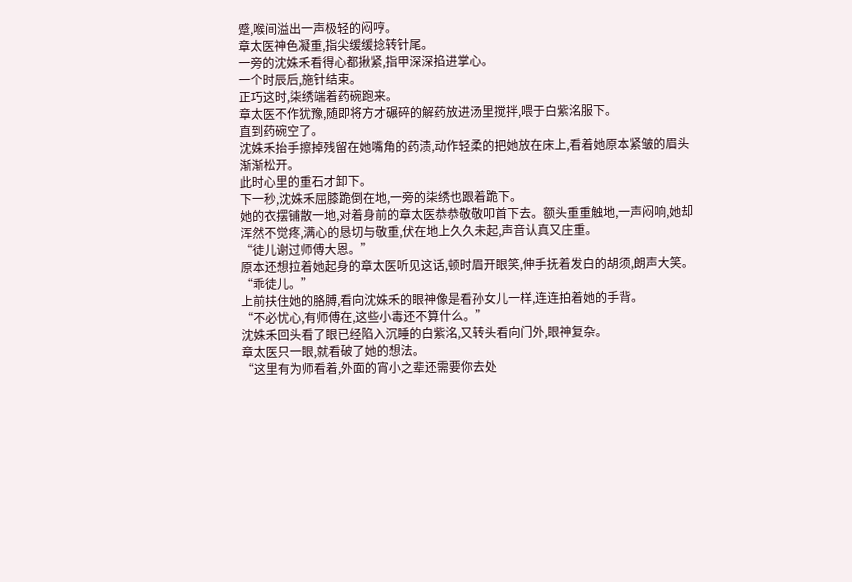蹙,喉间溢出一声极轻的闷哼。
章太医神色凝重,指尖缓缓捻转针尾。
一旁的沈姝禾看得心都揪紧,指甲深深掐进掌心。
一个时辰后,施针结束。
正巧这时,柒绣端着药碗跑来。
章太医不作犹豫,随即将方才碾碎的解药放进汤里搅拌,喂于白紫洺服下。
直到药碗空了。
沈姝禾抬手擦掉残留在她嘴角的药渍,动作轻柔的把她放在床上,看着她原本紧皱的眉头渐渐松开。
此时心里的重石才卸下。
下一秒,沈姝禾屈膝跪倒在地,一旁的柒绣也跟着跪下。
她的衣摆铺散一地,对着身前的章太医恭恭敬敬叩首下去。额头重重触地,一声闷响,她却浑然不觉疼,满心的恳切与敬重,伏在地上久久未起,声音认真又庄重。
“徒儿谢过师傅大恩。”
原本还想拉着她起身的章太医听见这话,顿时眉开眼笑,伸手抚着发白的胡须,朗声大笑。
“乖徒儿。”
上前扶住她的胳膊,看向沈姝禾的眼神像是看孙女儿一样,连连拍着她的手背。
“不必忧心,有师傅在,这些小毒还不算什么。”
沈姝禾回头看了眼已经陷入沉睡的白紫洺,又转头看向门外,眼神复杂。
章太医只一眼,就看破了她的想法。
“这里有为师看着,外面的宵小之辈还需要你去处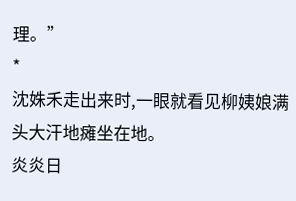理。”
*
沈姝禾走出来时,一眼就看见柳姨娘满头大汗地瘫坐在地。
炎炎日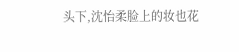头下,沈怡柔脸上的妆也花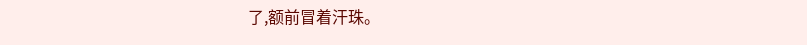了,额前冒着汗珠。